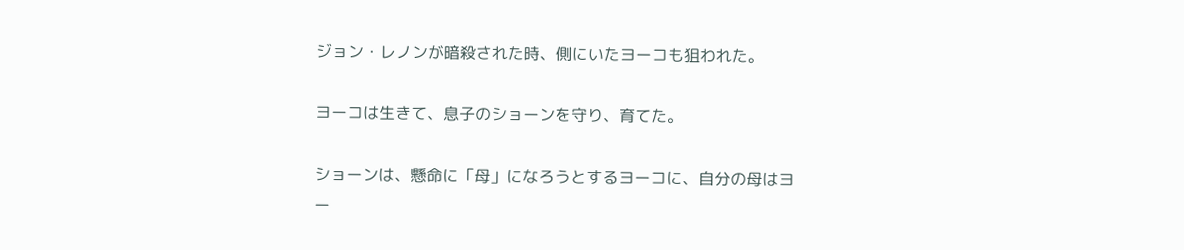ジョン・レノンが暗殺された時、側にいたヨーコも狙われた。

ヨーコは生きて、息子のショーンを守り、育てた。

ショーンは、懸命に「母」になろうとするヨーコに、自分の母はヨー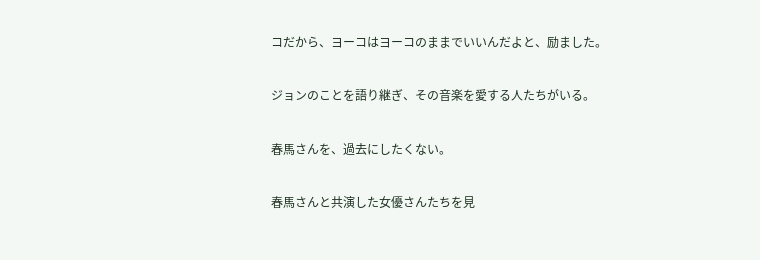コだから、ヨーコはヨーコのままでいいんだよと、励ました。

ジョンのことを語り継ぎ、その音楽を愛する人たちがいる。

春馬さんを、過去にしたくない。

春馬さんと共演した女優さんたちを見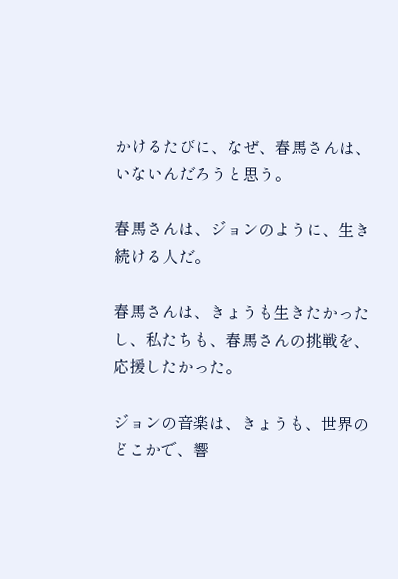かけるたびに、なぜ、春馬さんは、いないんだろうと思う。

春馬さんは、ジョンのように、生き続ける人だ。

春馬さんは、きょうも生きたかったし、私たちも、春馬さんの挑戦を、応援したかった。

ジョンの音楽は、きょうも、世界のどこかで、響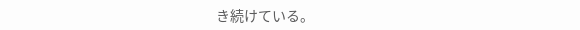き続けている。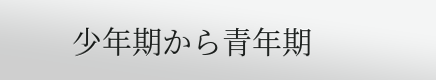少年期から青年期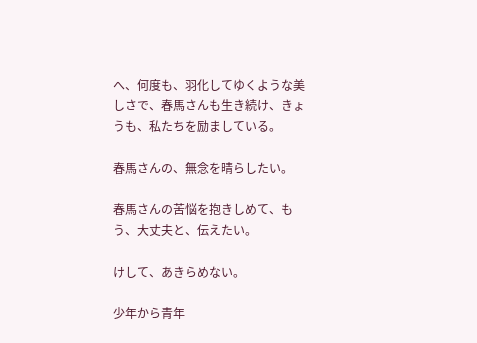へ、何度も、羽化してゆくような美しさで、春馬さんも生き続け、きょうも、私たちを励ましている。

春馬さんの、無念を晴らしたい。

春馬さんの苦悩を抱きしめて、もう、大丈夫と、伝えたい。

けして、あきらめない。

少年から青年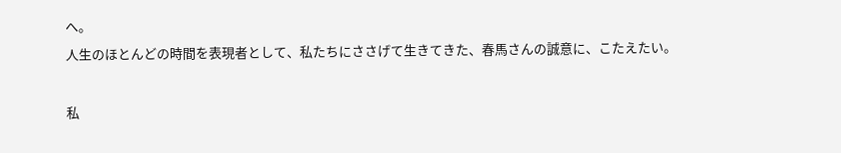へ。
人生のほとんどの時間を表現者として、私たちにささげて生きてきた、春馬さんの誠意に、こたえたい。

私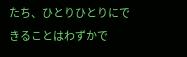たち、ひとりひとりにできることはわずかで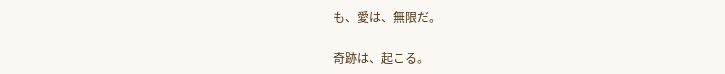も、愛は、無限だ。

奇跡は、起こる。